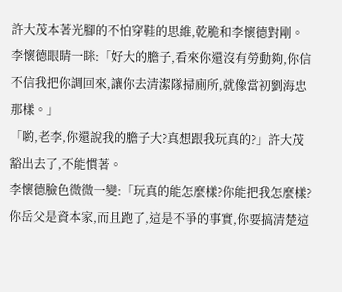許大茂本著光腳的不怕穿鞋的思維,乾脆和李懷德對剛。
李懷德眼睛一眯:「好大的膽子,看來你還沒有勞動夠,你信不信我把你調回來,讓你去清潔隊掃廁所,就像當初劉海忠那樣。」
「喲,老李,你還說我的膽子大?真想跟我玩真的?」許大茂豁出去了,不能慣著。
李懷德臉色微微一變:「玩真的能怎麼樣?你能把我怎麼樣?你岳父是資本家,而且跑了,這是不爭的事實,你要搞清楚這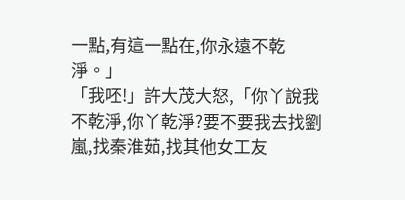一點,有這一點在,你永遠不乾淨。」
「我呸!」許大茂大怒,「你丫說我不乾淨,你丫乾淨?要不要我去找劉嵐,找秦淮茹,找其他女工友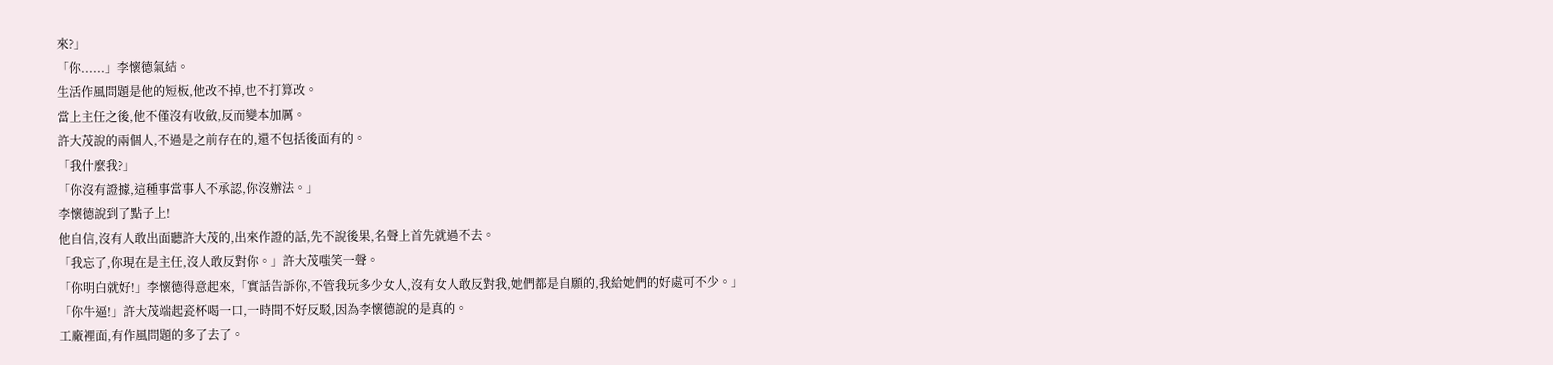來?」
「你......」李懷德氣結。
生活作風問題是他的短板,他改不掉,也不打算改。
當上主任之後,他不僅沒有收斂,反而變本加厲。
許大茂說的兩個人,不過是之前存在的,還不包括後面有的。
「我什麼我?」
「你沒有證據,這種事當事人不承認,你沒辦法。」
李懷德說到了點子上!
他自信,沒有人敢出面聽許大茂的,出來作證的話,先不說後果,名聲上首先就過不去。
「我忘了,你現在是主任,沒人敢反對你。」許大茂嗤笑一聲。
「你明白就好!」李懷德得意起來,「實話告訴你,不管我玩多少女人,沒有女人敢反對我,她們都是自願的,我給她們的好處可不少。」
「你牛逼!」許大茂端起瓷杯喝一口,一時間不好反駁,因為李懷德說的是真的。
工廠裡面,有作風問題的多了去了。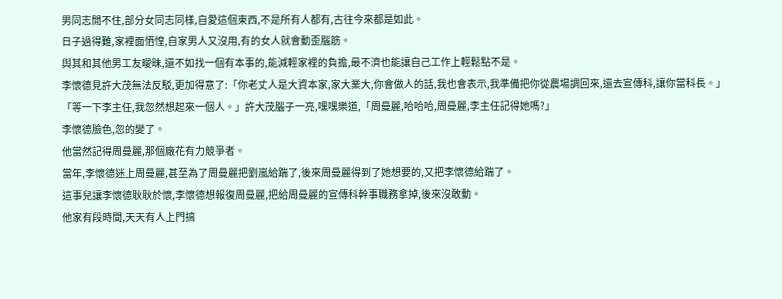男同志閒不住,部分女同志同樣,自愛這個東西,不是所有人都有,古往今來都是如此。
日子過得難,家裡面恓惶,自家男人又沒用,有的女人就會動歪腦筋。
與其和其他男工友曖昧,還不如找一個有本事的,能減輕家裡的負擔,最不濟也能讓自己工作上輕鬆點不是。
李懷德見許大茂無法反駁,更加得意了:「你老丈人是大資本家,家大業大,你會做人的話,我也會表示,我準備把你從農場調回來,還去宣傳科,讓你當科長。」
「等一下李主任,我忽然想起來一個人。」許大茂腦子一亮,嘿嘿樂道,「周曼麗,哈哈哈,周曼麗,李主任記得她嗎?」
李懷德臉色,忽的變了。
他當然記得周曼麗,那個廠花有力競爭者。
當年,李懷德迷上周曼麗,甚至為了周曼麗把劉嵐給踹了,後來周曼麗得到了她想要的,又把李懷德給踹了。
這事兒讓李懷德耿耿於懷,李懷德想報復周曼麗,把給周曼麗的宣傳科幹事職務拿掉,後來沒敢動。
他家有段時間,天天有人上門搞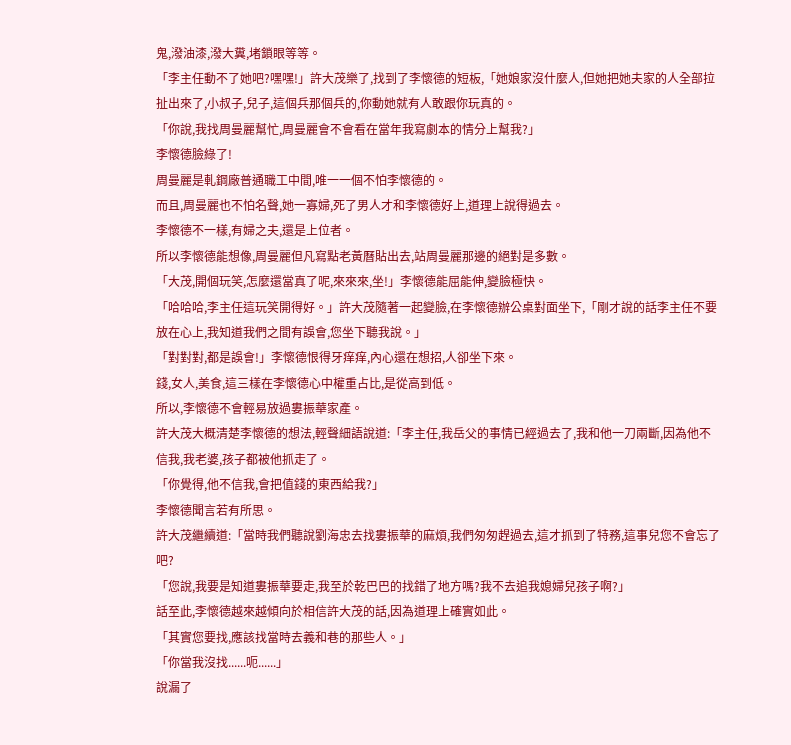鬼,潑油漆,潑大糞,堵鎖眼等等。
「李主任動不了她吧?嘿嘿!」許大茂樂了,找到了李懷德的短板,「她娘家沒什麼人,但她把她夫家的人全部拉扯出來了,小叔子,兒子,這個兵那個兵的,你動她就有人敢跟你玩真的。
「你說,我找周曼麗幫忙,周曼麗會不會看在當年我寫劇本的情分上幫我?」
李懷德臉綠了!
周曼麗是軋鋼廠普通職工中間,唯一一個不怕李懷德的。
而且,周曼麗也不怕名聲,她一寡婦,死了男人才和李懷德好上,道理上說得過去。
李懷德不一樣,有婦之夫,還是上位者。
所以李懷德能想像,周曼麗但凡寫點老黃曆貼出去,站周曼麗那邊的絕對是多數。
「大茂,開個玩笑,怎麼還當真了呢,來來來,坐!」李懷德能屈能伸,變臉極快。
「哈哈哈,李主任這玩笑開得好。」許大茂隨著一起變臉,在李懷德辦公桌對面坐下,「剛才說的話李主任不要放在心上,我知道我們之間有誤會,您坐下聽我說。」
「對對對,都是誤會!」李懷德恨得牙痒痒,內心還在想招,人卻坐下來。
錢,女人,美食,這三樣在李懷德心中權重占比,是從高到低。
所以,李懷德不會輕易放過婁振華家產。
許大茂大概清楚李懷德的想法,輕聲細語說道:「李主任,我岳父的事情已經過去了,我和他一刀兩斷,因為他不信我,我老婆,孩子都被他抓走了。
「你覺得,他不信我,會把值錢的東西給我?」
李懷德聞言若有所思。
許大茂繼續道:「當時我們聽說劉海忠去找婁振華的麻煩,我們匆匆趕過去,這才抓到了特務,這事兒您不會忘了吧?
「您說,我要是知道婁振華要走,我至於乾巴巴的找錯了地方嗎?我不去追我媳婦兒孩子啊?」
話至此,李懷德越來越傾向於相信許大茂的話,因為道理上確實如此。
「其實您要找,應該找當時去義和巷的那些人。」
「你當我沒找......呃......」
說漏了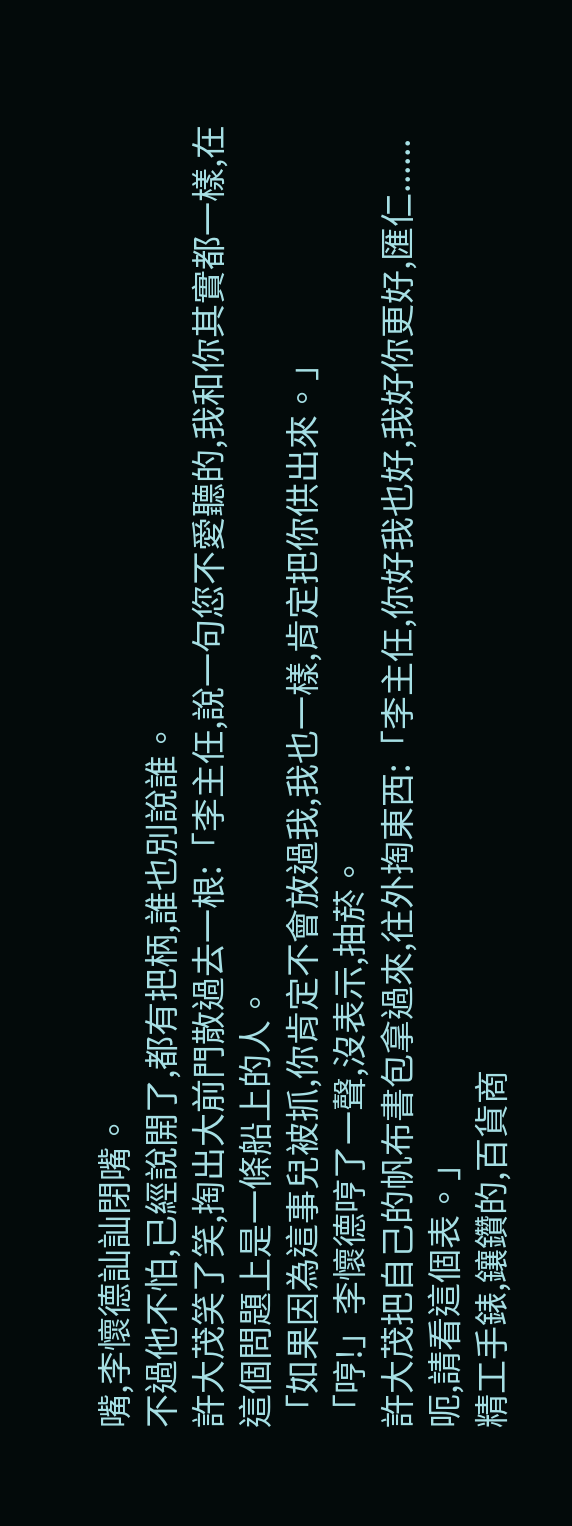嘴,李懷德訕訕閉嘴。
不過他不怕,已經說開了,都有把柄,誰也別說誰。
許大茂笑了笑,掏出大前門散過去一根:「李主任,說一句您不愛聽的,我和你其實都一樣,在這個問題上是一條船上的人。
「如果因為這事兒被抓,你肯定不會放過我,我也一樣,肯定把你供出來。」
「哼!」李懷德哼了一聲,沒表示,抽菸。
許大茂把自己的帆布書包拿過來,往外掏東西:「李主任,你好我也好,我好你更好,匯仁......呃,請看這個表。」
精工手錶,鑲鑽的,百貨商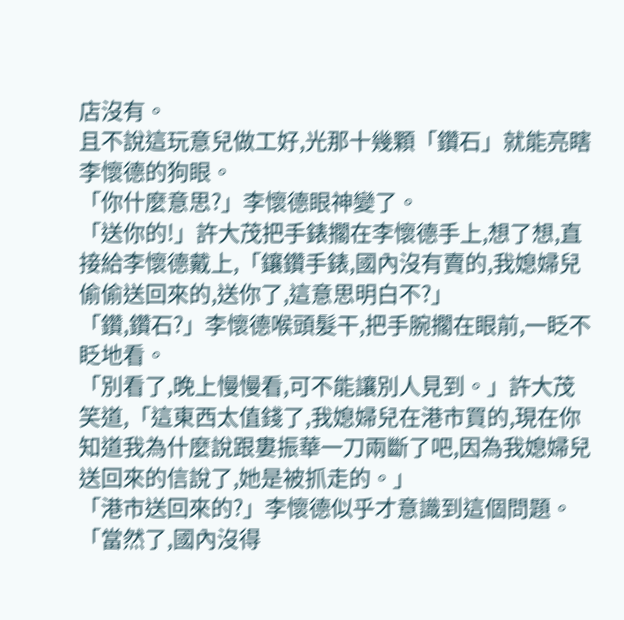店沒有。
且不說這玩意兒做工好,光那十幾顆「鑽石」就能亮瞎李懷德的狗眼。
「你什麼意思?」李懷德眼神變了。
「送你的!」許大茂把手錶擱在李懷德手上,想了想,直接給李懷德戴上,「鑲鑽手錶,國內沒有賣的,我媳婦兒偷偷送回來的,送你了,這意思明白不?」
「鑽,鑽石?」李懷德喉頭髮干,把手腕擱在眼前,一眨不眨地看。
「別看了,晚上慢慢看,可不能讓別人見到。」許大茂笑道,「這東西太值錢了,我媳婦兒在港市買的,現在你知道我為什麼說跟婁振華一刀兩斷了吧,因為我媳婦兒送回來的信說了,她是被抓走的。」
「港市送回來的?」李懷德似乎才意識到這個問題。
「當然了,國內沒得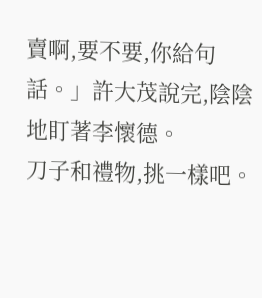賣啊,要不要,你給句話。」許大茂說完,陰陰地盯著李懷德。
刀子和禮物,挑一樣吧。